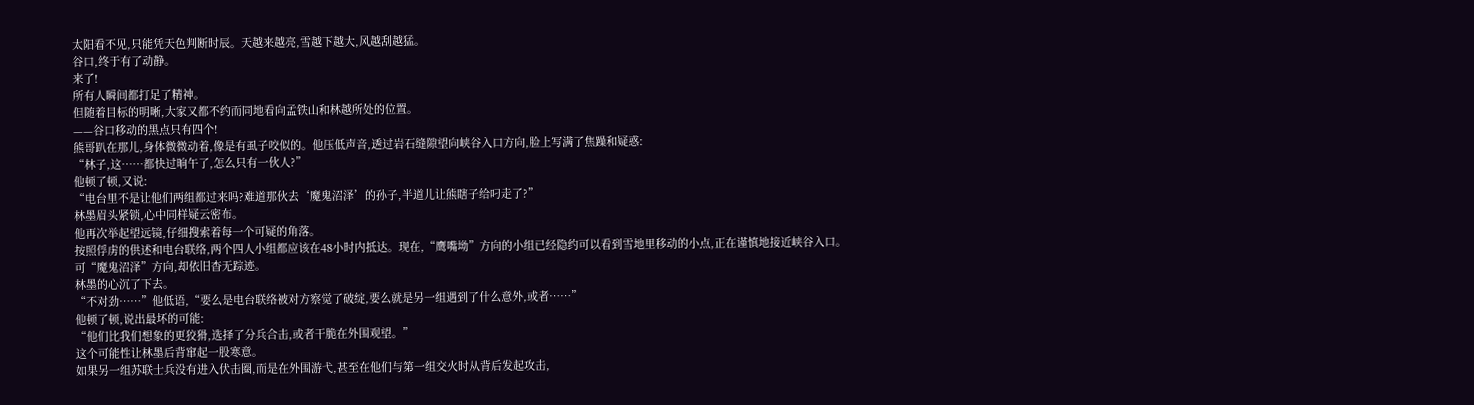太阳看不见,只能凭天色判断时辰。天越来越亮,雪越下越大,风越刮越猛。
谷口,终于有了动静。
来了!
所有人瞬间都打足了精神。
但随着目标的明晰,大家又都不约而同地看向孟铁山和林越所处的位置。
——谷口移动的黑点只有四个!
熊哥趴在那儿,身体微微动着,像是有虱子咬似的。他压低声音,透过岩石缝隙望向峡谷入口方向,脸上写满了焦躁和疑惑:
“林子,这……都快过晌午了,怎么只有一伙人?”
他顿了顿,又说:
“电台里不是让他们两组都过来吗?难道那伙去‘魔鬼沼泽’的孙子,半道儿让熊瞎子给叼走了?”
林墨眉头紧锁,心中同样疑云密布。
他再次举起望远镜,仔细搜索着每一个可疑的角落。
按照俘虏的供述和电台联络,两个四人小组都应该在48小时内抵达。现在,“鹰嘴坳”方向的小组已经隐约可以看到雪地里移动的小点,正在谨慎地接近峡谷入口。
可“魔鬼沼泽”方向,却依旧杳无踪迹。
林墨的心沉了下去。
“不对劲……”他低语,“要么是电台联络被对方察觉了破绽,要么就是另一组遇到了什么意外,或者……”
他顿了顿,说出最坏的可能:
“他们比我们想象的更狡猾,选择了分兵合击,或者干脆在外围观望。”
这个可能性让林墨后背窜起一股寒意。
如果另一组苏联士兵没有进入伏击圈,而是在外围游弋,甚至在他们与第一组交火时从背后发起攻击,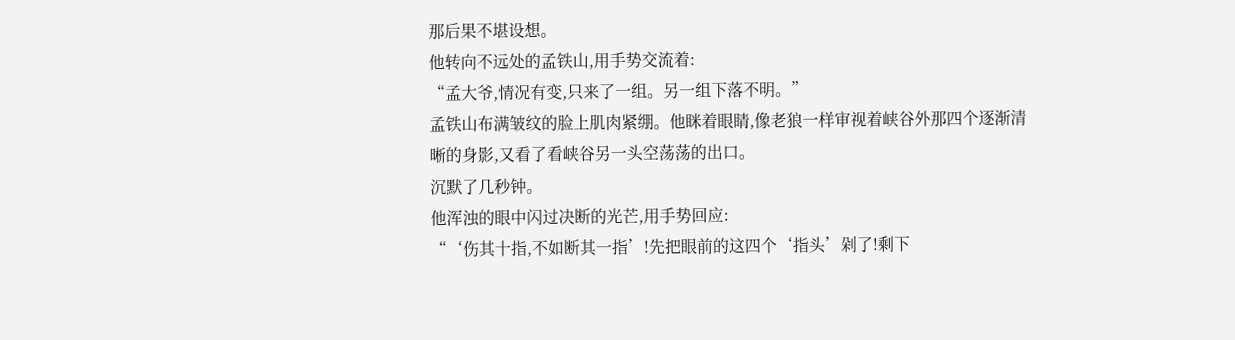那后果不堪设想。
他转向不远处的孟铁山,用手势交流着:
“孟大爷,情况有变,只来了一组。另一组下落不明。”
孟铁山布满皱纹的脸上肌肉紧绷。他眯着眼睛,像老狼一样审视着峡谷外那四个逐渐清晰的身影,又看了看峡谷另一头空荡荡的出口。
沉默了几秒钟。
他浑浊的眼中闪过决断的光芒,用手势回应:
“‘伤其十指,不如断其一指’!先把眼前的这四个‘指头’剁了!剩下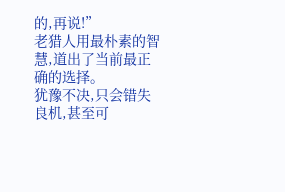的,再说!”
老猎人用最朴素的智慧,道出了当前最正确的选择。
犹豫不决,只会错失良机,甚至可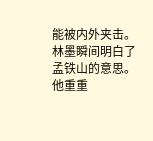能被内外夹击。
林墨瞬间明白了孟铁山的意思。他重重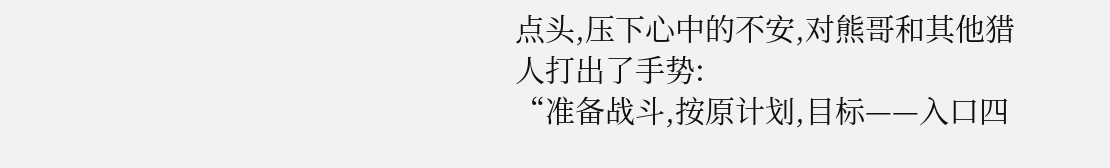点头,压下心中的不安,对熊哥和其他猎人打出了手势:
“准备战斗,按原计划,目标——入口四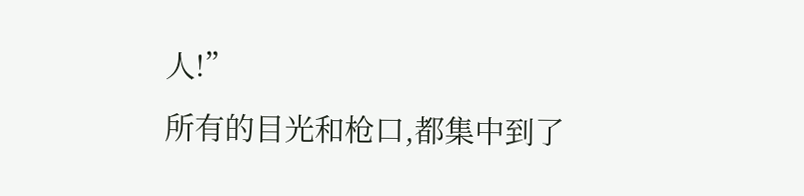人!”
所有的目光和枪口,都集中到了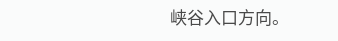峡谷入口方向。